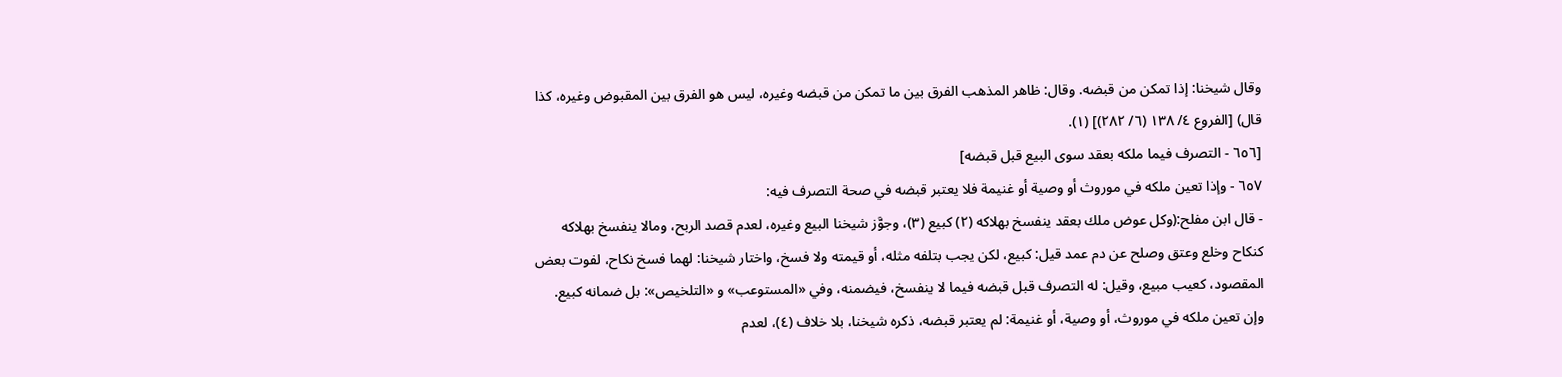وقال شيخنا: إذا تمكن من قبضه. وقال: ظاهر المذهب الفرق بين ما تمكن من قبضه وغيره، ليس هو الفرق بين المقبوض وغيره، كذا قال) [الفروع ٤/ ١٣٨ (٦/ ٢٨٢)] (١).
[٦٥٦ - التصرف فيما ملكه بعقد سوى البيع قبل قبضه]
٦٥٧ - وإذا تعين ملكه في موروث أو وصية أو غنيمة فلا يعتبر قبضه في صحة التصرف فيه:
- قال ابن مفلح:(وكل عوض ملك بعقد ينفسخ بهلاكه (٢) كبيع (٣)، وجوَّز شيخنا البيع وغيره، لعدم قصد الربح، ومالا ينفسخ بهلاكه كنكاح وخلع وعتق وصلح عن دم عمد قيل: كبيع، لكن يجب بتلفه مثله، أو قيمته ولا فسخ، واختار شيخنا: لهما فسخ نكاح، لفوت بعض المقصود، كعيب مبيع، وقيل: له التصرف قبل قبضه فيما لا ينفسخ، فيضمنه، وفي «المستوعب» و «التلخيص»: بل ضمانه كبيع.
وإن تعين ملكه في موروث، أو وصية، أو غنيمة: لم يعتبر قبضه، ذكره شيخنا، بلا خلاف (٤)، لعدم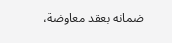ضمانه بعقد معاوضة،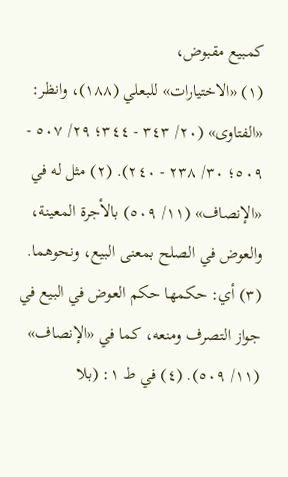كمبيع مقبوض،
(١) «الاختيارات» للبعلي (١٨٨)، وانظر: «الفتاوى» (٢٠/ ٣٤٣ - ٣٤٤؛ ٢٩/ ٥٠٧ - ٥٠٩؛ ٣٠/ ٢٣٨ - ٢٤٠). (٢) مثل له في «الإنصاف» (١١/ ٥٠٩) بالأجرة المعينة، والعوض في الصلح بمعنى البيع، ونحوهما. (٣) أي: حكمها حكم العوض في البيع في جواز التصرف ومنعه، كما في «الإنصاف» (١١/ ٥٠٩). (٤) في ط ١: (بلا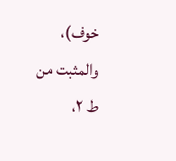خوف)، والمثبت من ط ٢،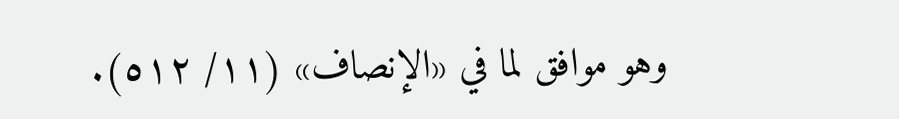وهو موافق لما في «الإنصاف» (١١/ ٥١٢).